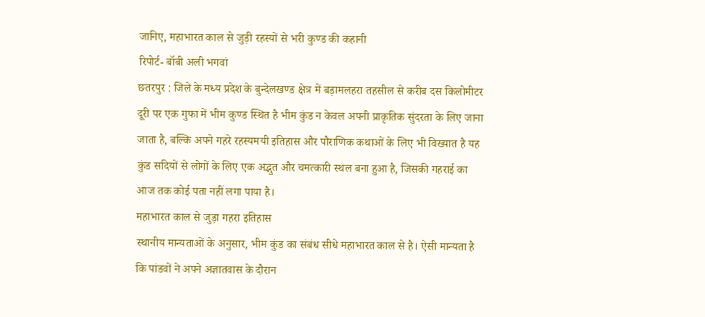जानिए, महाभारत काल से जुड़ी रहस्यों से भरी कुण्ड की कहानी
रिपोर्ट- बॉबी अली भगवां
छतरपुर : जिले के मध्य प्रदेश के बुन्देलखण्ड क्षेत्र में बड़ामलहरा तहसील से करीब दस किलोमीटर दूरी पर एक गुफा में भीम कुण्ड स्थित है भीम कुंड न केवल अपनी प्राकृतिक सुंदरता के लिए जाना जाता है, बल्कि अपने गहरे रहस्यमयी इतिहास और पौराणिक कथाओं के लिए भी विख्यात है यह कुंड सदियों से लोगों के लिए एक अद्भुत और चमत्कारी स्थल बना हुआ है, जिसकी गहराई का आज तक कोई पता नहीं लगा पाया है।
महाभारत काल से जुड़ा गहरा इतिहास
स्थानीय मान्यताओं के अनुसार, भीम कुंड का संबंध सीधे महाभारत काल से है। ऐसी मान्यता है कि पांडवों ने अपने अज्ञातवास के दौरान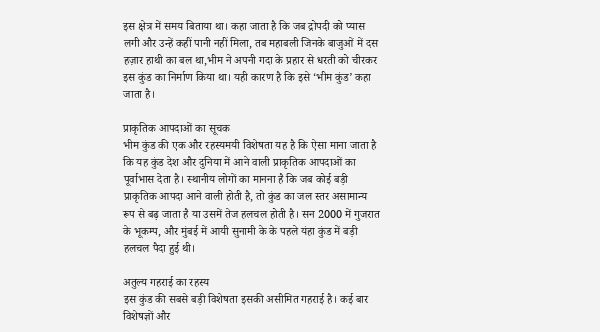इस क्षेत्र में समय बिताया था। कहा जाता है कि जब द्रोपदी को प्यास लगी और उन्हें कहीं पानी नहीं मिला, तब महाबली जिनके बाजुओं में दस हज़ार हाथी का बल था,भीम ने अपनी गदा के प्रहार से धरती को चीरकर इस कुंड का निर्माण किया था। यही कारण है कि इसे ‘भीम कुंड’ कहा जाता है।

प्राकृतिक आपदाओं का सूचक
भीम कुंड की एक और रहस्यमयी विशेषता यह है कि ऐसा माना जाता है कि यह कुंड देश और दुनिया में आने वाली प्राकृतिक आपदाओं का पूर्वाभास देता है। स्थानीय लोगों का मानना है कि जब कोई बड़ी प्राकृतिक आपदा आने वाली होती है, तो कुंड का जल स्तर असामान्य रूप से बढ़ जाता है या उसमें तेज हलचल होती है। सन 2000 में गुजरात के भूकम्प, और मुंबई में आयी सुनामी के के पहले यंहा कुंड में बड़ी हलचल पैदा हुई थी।

अतुल्य गहराई का रहस्य
इस कुंड की सबसे बड़ी विशेषता इसकी असीमित गहराई है। कई बार विशेषज्ञों और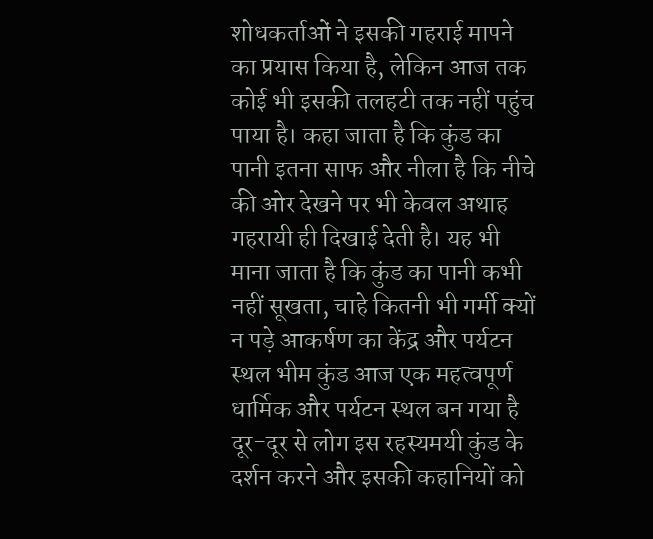शोधकर्ताओं ने इसकी गहराई मापने का प्रयास किया है, लेकिन आज तक कोई भी इसकी तलहटी तक नहीं पहुंच पाया है। कहा जाता है कि कुंड का पानी इतना साफ और नीला है कि नीचे की ओर देखने पर भी केवल अथाह गहरायी ही दिखाई देती है। यह भी माना जाता है कि कुंड का पानी कभी नहीं सूखता, चाहे कितनी भी गर्मी क्यों न पड़े आकर्षण का केंद्र और पर्यटन स्थल भीम कुंड आज एक महत्वपूर्ण धार्मिक और पर्यटन स्थल बन गया है दूर-दूर से लोग इस रहस्यमयी कुंड के दर्शन करने और इसकी कहानियों को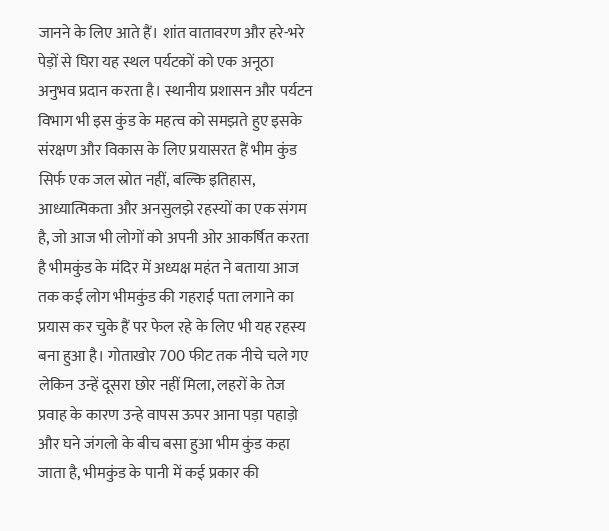जानने के लिए आते हैं। शांत वातावरण और हरे-भरे पेड़ों से घिरा यह स्थल पर्यटकों को एक अनूठा अनुभव प्रदान करता है। स्थानीय प्रशासन और पर्यटन विभाग भी इस कुंड के महत्व को समझते हुए इसके संरक्षण और विकास के लिए प्रयासरत हैं भीम कुंड सिर्फ एक जल स्रोत नहीं, बल्कि इतिहास, आध्यात्मिकता और अनसुलझे रहस्यों का एक संगम है, जो आज भी लोगों को अपनी ओर आकर्षित करता है भीमकुंड के मंदिर में अध्यक्ष महंत ने बताया आज तक कई लोग भीमकुंड की गहराई पता लगाने का प्रयास कर चुके हैं पर फेल रहे के लिए भी यह रहस्य बना हुआ है। गोताखोर 700 फीट तक नीचे चले गए लेकिन उन्हें दूसरा छोर नहीं मिला, लहरों के तेज प्रवाह के कारण उन्हे वापस ऊपर आना पड़ा पहाड़ो और घने जंगलो के बीच बसा हुआ भीम कुंड कहा जाता है, भीमकुंड के पानी में कई प्रकार की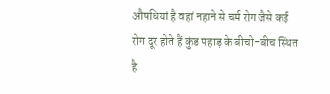औषधियां है वहां नहाने से चर्म रोग जैसे कई रोग दूर होते हैं कुंड पहाड़ के बीचो-बीच स्थित है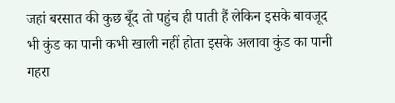जहां बरसात की कुछ बूँद तो पहुंच ही पाती हैं लेकिन इसके बावजूद भी कुंड का पानी कभी खाली नहीं होता इसके अलावा कुंड का पानी गहरा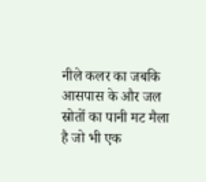नीले कलर का जबकि आसपास के और जल स्रोतों का पानी मट मैला है जो भी एक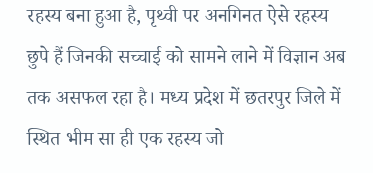रहस्य बना हुआ है, पृथ्वी पर अनगिनत ऐसे रहस्य छुपे हैं जिनकी सच्चाई को सामने लाने में विज्ञान अब तक असफल रहा है। मध्य प्रदेश में छतरपुर जिले में स्थित भीम सा ही एक रहस्य जो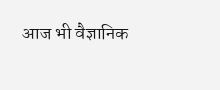आज भी वैज्ञानिक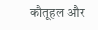कौतूहल और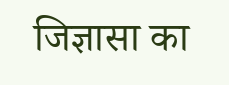जिज्ञासा का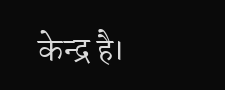केन्द्र है।